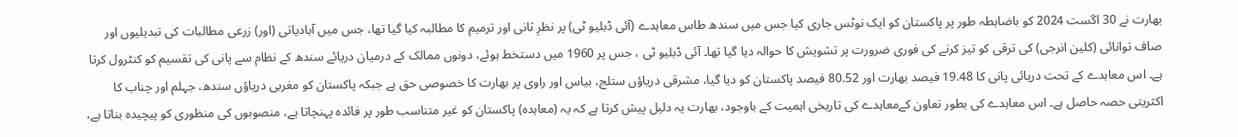بھارت نے 30 اگست 2024 کو باضابطہ طور پر پاکستان کو ایک نوٹس جاری کیا جس میں سندھ طاس معاہدے (آئی ڈبلیو ٹی) پر نظرِ ثانی اور ترمیم کا مطالبہ کیا گیا تھا، جس میں آبادیاتی (اور) زرعی مطالبات کی تبدیلیوں اور صاف توانائی (کلین انرجی) کی ترقی کو تیز کرنے کی فوری ضرورت پر تشویش کا حوالہ دیا گیا تھا۔ آئی ڈبلیو ٹی ، جس پر 1960 میں دستخط ہوئے، دونوں ممالک کے درمیان دریائے سندھ کے نظام سے پانی کی تقسیم کو کنٹرول کرتا ہے۔ اس معاہدے کے تحت دریائی پانی کا 19.48 فیصد بھارت اور 80.52 فیصد پاکستان کو دیا گیا، مشرقی دریاؤں ستلج، بیاس اور راوی پر بھارت کا خصوصی حق ہے جبکہ پاکستان کو مغربی دریاؤں سندھ، جہلم اور چناب کا اکثریتی حصہ حاصل ہے۔ اس معاہدے کی بطور تعاون کےمعاہدے کی تاریخی اہمیت کے باوجود، بھارت یہ دلیل پیش کرتا ہے کہ یہ (معاہدہ) پاکستان کو غیر متناسب طور پر فائدہ پہنچاتا ہے، منصوبوں کی منظوری کو پیچیدہ بناتا ہے،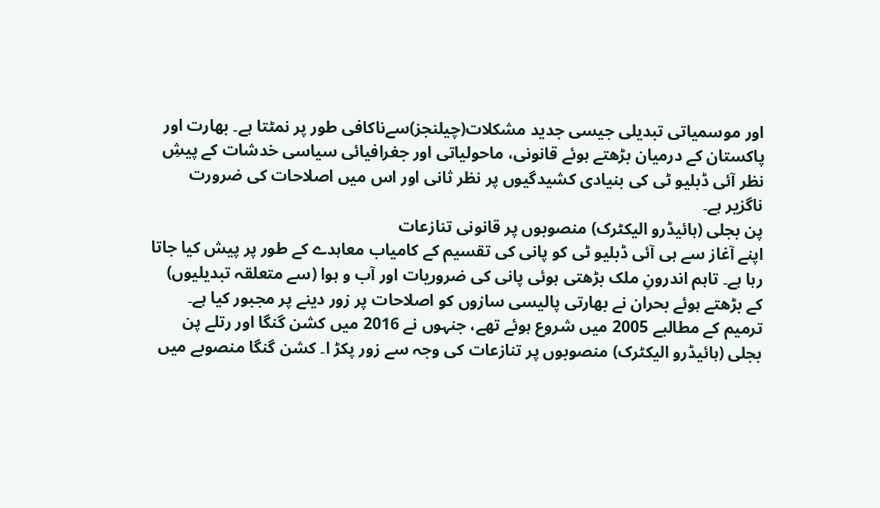اور موسمیاتی تبدیلی جیسی جدید مشکلات(چیلنجز)سےناکافی طور پر نمٹتا ہے۔ بھارت اور پاکستان کے درمیان بڑھتے ہوئے قانونی، ماحولیاتی اور جغرافیائی سیاسی خدشات کے پیشِ نظر آئی ڈبلیو ٹی کی بنیادی کشیدگیوں پر نظر ثانی اور اس میں اصلاحات کی ضرورت ناگزیر ہے۔
پن بجلی (ہائیڈرو الیکٹرک) منصوبوں پر قانونی تنازعات
اپنے آغاز سے ہی آئی ڈبلیو ٹی کو پانی کی تقسیم کے کامیاب معاہدے کے طور پر پیش کیا جاتا رہا ہے۔ تاہم اندرونِ ملک بڑھتی ہوئی پانی کی ضروریات اور آب و ہوا (سے متعلقہ تبدیلیوں) کے بڑھتے ہوئے بحران نے بھارتی پالیسی سازوں کو اصلاحات پر زور دینے پر مجبور کیا ہے۔ ترمیم کے مطالبے 2005 میں شروع ہوئے تھے، جنہوں نے 2016 میں کشن گنگا اور رتلے پن بجلی (ہائیڈرو الیکٹرک) منصوبوں پر تنازعات کی وجہ سے زور پکڑ ا۔ کشن گنگا منصوبے میں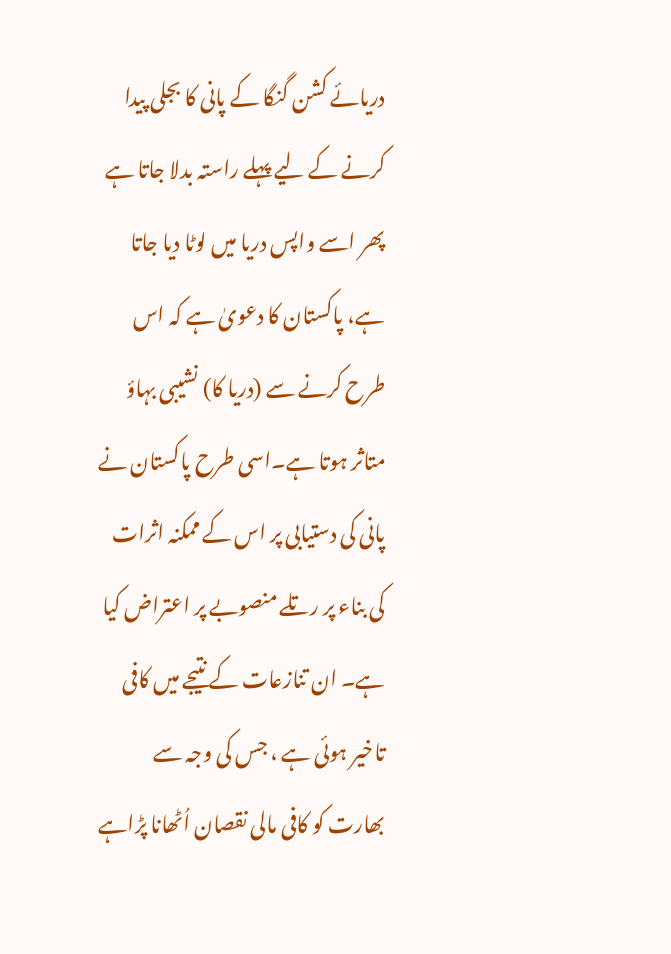دریائے کشن گنگا کے پانی کا بجلی پیدا کرنے کے لیے پہلے راستہ بدلا جاتا ہے پھر اسے واپس دریا میں لوٹا دیا جاتا ہے، پاکستان کا دعویٰ ہے کہ اس طرح کرنے سے (دریا کا) نشیبی بہاؤ متاثر ہوتا ہے۔اسی طرح پاکستان نے پانی کی دستیابی پر اس کے ممکنہ اثرات کی بناء پر رتلے منصوبے پر اعتراض کیا ہے۔ ان تنازعات کے نتیجے میں کافی تاخیر ہوئی ہے ، جس کی وجہ سے بھارت کو کافی مالی نقصان اُٹھانا پڑاہے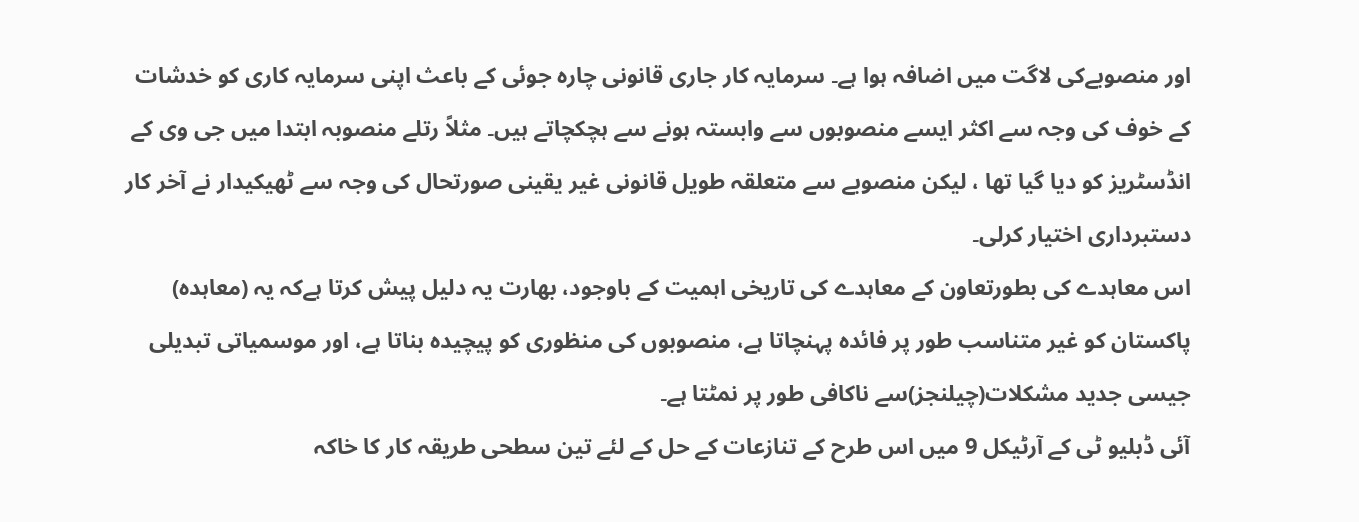اور منصوبےکی لاگت میں اضافہ ہوا ہے۔ سرمایہ کار جاری قانونی چارہ جوئی کے باعث اپنی سرمایہ کاری کو خدشات کے خوف کی وجہ سے اکثر ایسے منصوبوں سے وابستہ ہونے سے ہچکچاتے ہیں۔ مثلاً رتلے منصوبہ ابتدا میں جی وی کے انڈسٹریز کو دیا گیا تھا ، لیکن منصوبے سے متعلقہ طویل قانونی غیر یقینی صورتحال کی وجہ سے ٹھیکیدار نے آخر کار دستبرداری اختیار کرلی۔
اس معاہدے کی بطورتعاون کے معاہدے کی تاریخی اہمیت کے باوجود، بھارت یہ دلیل پیش کرتا ہےکہ یہ (معاہدہ) پاکستان کو غیر متناسب طور پر فائدہ پہنچاتا ہے، منصوبوں کی منظوری کو پیچیدہ بناتا ہے، اور موسمیاتی تبدیلی جیسی جدید مشکلات(چیلنجز)سے ناکافی طور پر نمٹتا ہے۔
آئی ڈبلیو ٹی کے آرٹیکل 9 میں اس طرح کے تنازعات کے حل کے لئے تین سطحی طریقہ کار کا خاکہ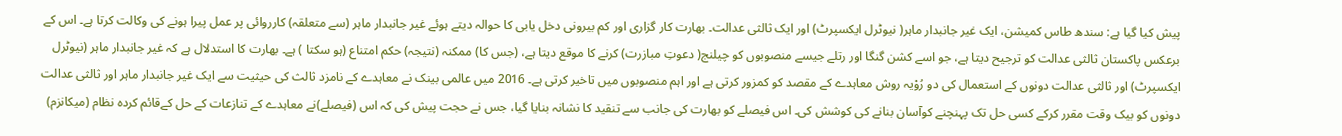پیش کیا گیا ہے: سندھ طاس کمیشن، ایک غیر جانبدار ماہر( نیوٹرل ایکسپرٹ) اور ایک ثالثی عدالت۔ بھارت کار گزاری اور کم بیرونی دخل یابی کا حوالہ دیتے ہوئے غیر جانبدار ماہر (سے متعلقہ) کارروائی پر عمل پیرا ہونے کی وکالت کرتا ہے۔ اس کے برعکس پاکستان ثالثی عدالت کو ترجیح دیتا ہے، جو اسے کشن گنگا اور رتلے جیسے منصوبوں کو چیلنج( دعوتِ مبازرت) کرنے کا موقع دیتا ہے، (جس کا) ممکنہ (نتیجہ) حکم امتناع (ہو سکتا ) ہے۔ بھارت کا استدلال ہے کہ غیر جانبدار ماہر (نیوٹرل ایکسپرٹ) اور ثالثی عدالت دونوں کے استعمال کی دو رُوْیہ روش معاہدے کے مقصد کو کمزور کرتی ہے اور اہم منصوبوں میں تاخیر کرتی ہے۔ 2016 میں عالمی بینک نے معاہدے کے نامزد ثالث کی حیثیت سے ایک غیر جانبدار ماہر اور ثالثی عدالت دونوں کو بیک وقت مقرر کرکے کسی حل تک پہنچنے کوآسان بنانے کی کوشش کی۔ اس فیصلے کو بھارت کی جانب سے تنقید کا نشانہ بنایا گیا، جس نے حجت پیش کی کہ اس (فیصلے)نے معاہدے کے تنازعات کے حل کےقائم کردہ نظام (میکانزم)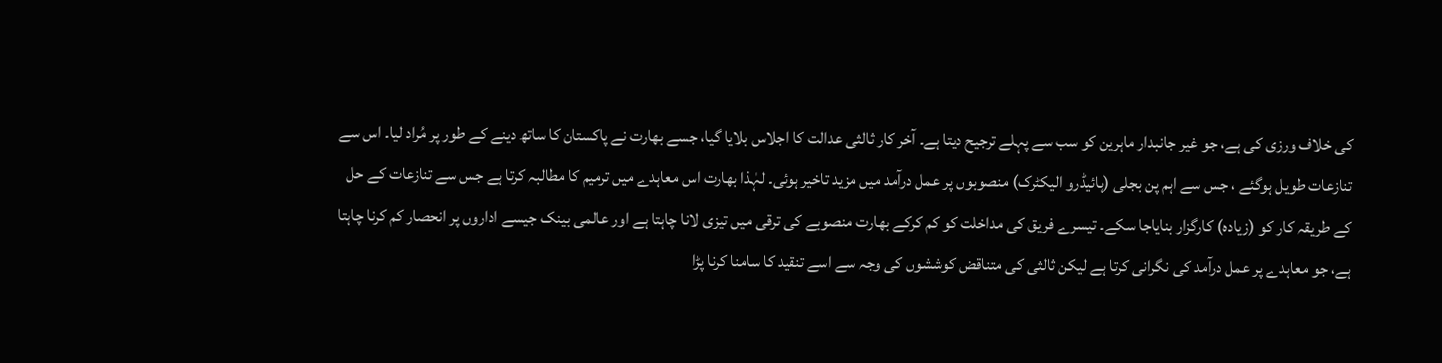کی خلاف ورزی کی ہے، جو غیر جانبدار ماہرین کو سب سے پہلے ترجیح دیتا ہے۔ آخر کار ثالثی عدالت کا اجلاس بلایا گیا، جسے بھارت نے پاکستان کا ساتھ دینے کے طور پر مُراد لیا۔ اس سے تنازعات طویل ہوگئے ، جس سے اہم پن بجلی (ہائیڈرو الیکٹرک) منصوبوں پر عمل درآمد میں مزید تاخیر ہوئی۔ لہٰذا بھارت اس معاہدے میں ترمیم کا مطالبہ کرتا ہے جس سے تنازعات کے حل کے طریقہ کار کو (زیادہ) کارگزار بنایاجا سکے۔ تیسرے فریق کی مداخلت کو کم کرکے بھارت منصوبے کی ترقی میں تیزی لانا چاہتا ہے اور عالمی بینک جیسے اداروں پر انحصار کم کرنا چاہتا ہے، جو معاہدے پر عمل درآمد کی نگرانی کرتا ہے لیکن ثالثی کی متناقض کوششوں کی وجہ سے اسے تنقید کا سامنا کرنا پڑا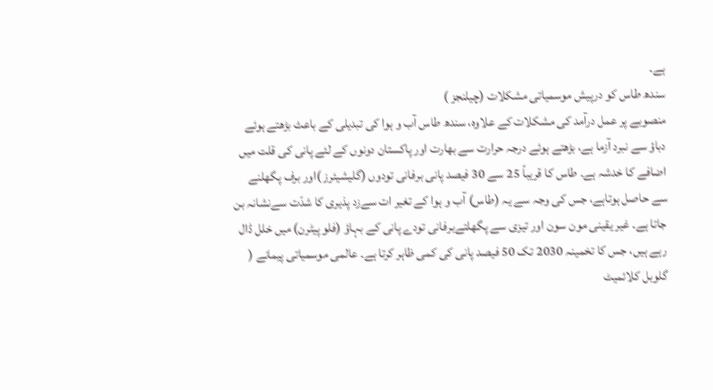ہے۔
سندھ طاس کو درپیش موسمیاتی مشکلات (چیلنجز )
منصوبے پر عمل درآمد کی مشکلات کے علاوہ، سندھ طاس آب و ہوا کی تبدیلی کے باعث بڑھتے ہوئے دباؤ سے نبرد آزما ہے، بڑھتے ہوئے درجہ حرارت سے بھارت اور پاکستان دونوں کے لئے پانی کی قلت میں اضافے کا خدشہ ہے۔ طاس کا قریباً 25 سے 30 فیصد پانی برفانی تودوں (گلیشیئرز )اور برف پگھلنے سے حاصل ہوتاہے، جس کی وجہ سے یہ (طاس) آب و ہوا کے تغیر ات سےزد پذیری کا شدّت سےنشانہ بن جاتا ہے۔ غیر یقینی مون سون اور تیزی سے پگھلتےبرفانی تودے پانی کے بہاؤ (فلو پیٹرن) میں خلل ڈال رہے ہیں، جس کا تخمینہ 2030 تک 50 فیصد پانی کی کمی ظاہر کرتا ہے۔ عالمی موسمیاتی پیمانے ( گلوبل کلائمیٹ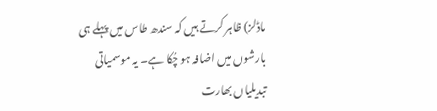ماڈلز) ظاہر کرتے ہیں کہ سندھ طاس میں پہلے ہی بارشوں میں اضافہ ہو چُکا ہے۔ یہ موسمیاتی تبدیلیاں بھارت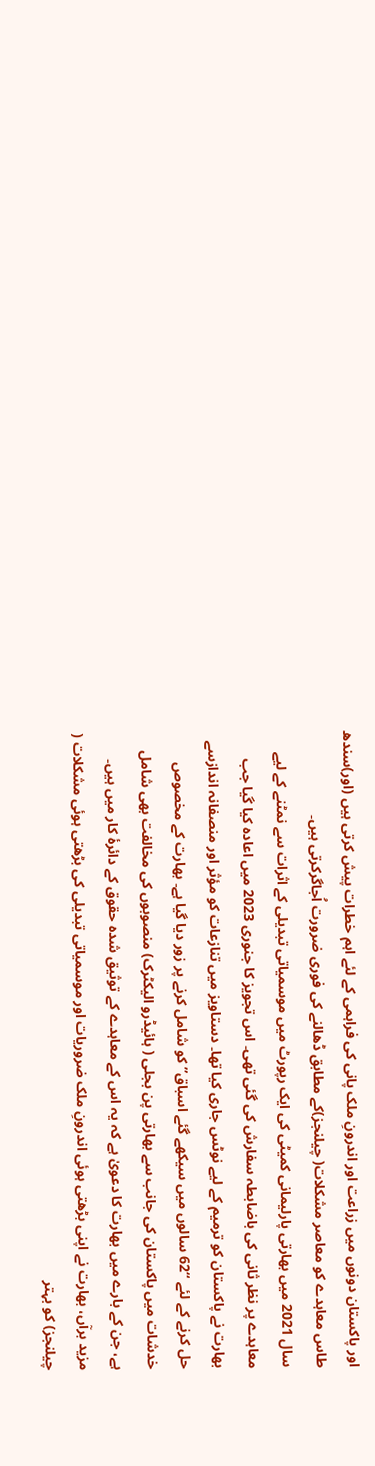اور پاکستان دونوں میں زراعت اور اندرونِ ملک پانی کی فراہمی کے لئے اہم خطرات پیش کرتی ہیں (اور)سندھ طاس معاہدے کو معاصر مشکلات( چیلنجز)کے مطابق ڈھالنے کی فوری ضرورت اُجاگرکرتی ہیں۔
سال 2021 میں بھارتی پارلیمانی کمیٹی کی ایک رپورٹ میں موسمیاتی تبدیلی کے اثرات سے نمٹنے کے لیے معاہدے پر نظر ثانی کی باضابطہ سفارش کی گئی تھی۔ اس تجویز کا جنوری 2023 میں اعادہ کیا گیا جب بھارت نے پاکستان کو ترمیم کے لیے نوٹس جاری کیا تھا۔ دستاویز میں تنازعات کو مؤثر اور منصفانہ اندازسے حل کرنے کے لئے “62 سالوں میں سیکھے گئے اسباق” کو شامل کرنے پر زور دیا گیا ہے۔ بھارت کے مخصوص خدشات میں پاکستان کی جانب سے بھارتی پن بجلی ( ہائیڈرو الیکٹرک) منصوبوں کی مخالفت بھی شامل ہے، جن کے بارے میں بھارت کا دعویٰ ہے کہ یہ اس کے معاہدے کے توثیق شدہ حقوق کے دائرۂ کار میں ہیں۔ مزید برآں، بھارت نے اپنی بڑھتی ہوئی اندرونِ ملک ضروریات اور موسمیاتی تبدیلی کی بڑھتی ہوئی مشکلات ( چیلنجز) کو بہتر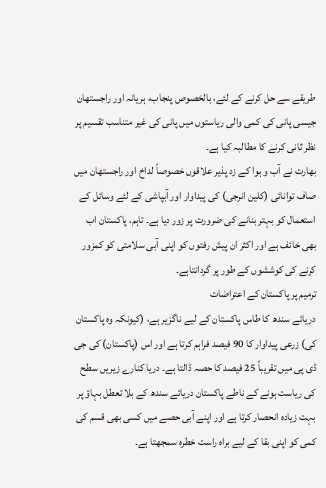طریقے سے حل کرنے کے لئے، بالخصوص پنجاب، ہریانہ اور راجستھان جیسی پانی کی کمی والی ریاستوں میں پانی کی غیر متناسب تقسیم پر نظر ثانی کرنے کا مطالبہ کیا ہے۔
بھارت نے آب و ہوا کے زد پذیر علاقوں خصوصاً لداخ اور راجستھان میں صاف توانائی (کلین انرجی) کی پیداوار اور آبپاشی کے لئے وسائل کے استعمال کو بہتر بنانے کی ضرورت پر زور دیا ہے۔ تاہم، پاکستان اب بھی خائف ہے اور اکثر ان پیش رفتوں کو اپنی آبی سلامتی کو کمزور کرنے کی کوششوں کے طور پر گردانتاہے۔
ترمیم پر پاکستان کے اعتراضات
دریائے سندھ کا طاس پاکستان کے لیے ناگزیر ہے، (کیونکہ وہ پاکستان کی) زرعی پیداوار کا 90 فیصد فراہم کرتا ہے اور اس (پاکستان) کی جی ڈی پی میں تقریباً 25 فیصد کا حصہ ڈالتا ہے۔ دریا کنارے زیریں سطح کی ریاست ہونے کے ناطے پاکستان دریائے سندھ کے بلا تعطل بہاؤ پر بہت زیادہ انحصار کرتا ہے اور اپنے آبی حصے میں کسی بھی قسم کی کمی کو اپنی بقا کے لیے براہ راست خطرہ سمجھتا ہے۔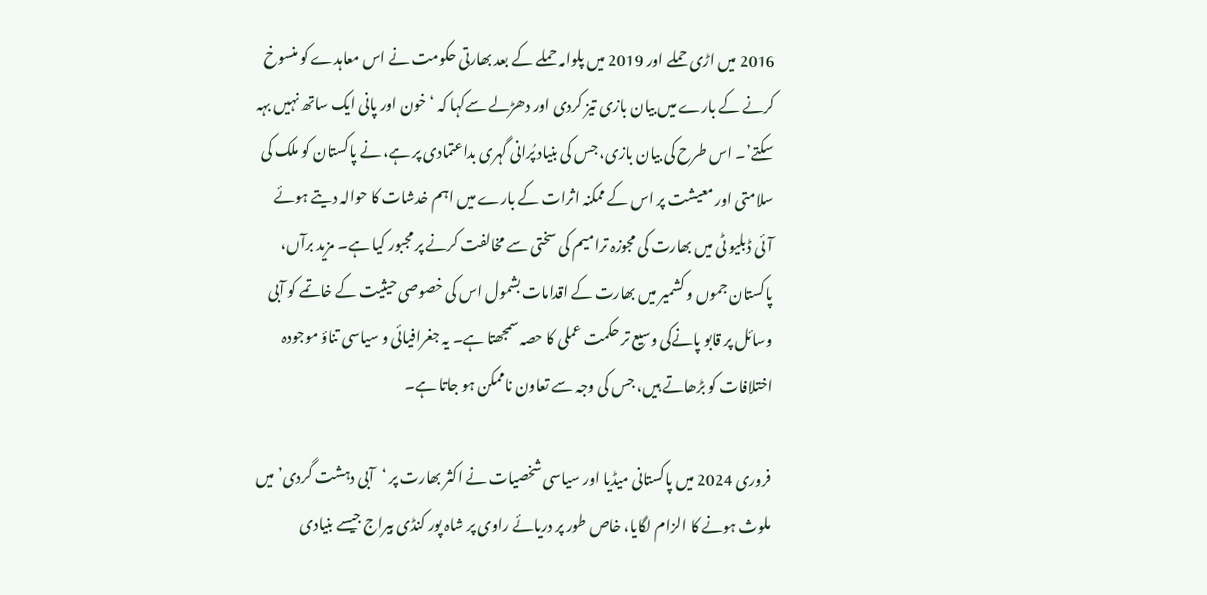2016 میں اڑی حملے اور 2019 میں پلوامہ حملے کے بعد بھارتی حکومت نے اس معاہدے کو منسوخ کرنے کے بارے میں بیان بازی تیز کردی اور دھڑلے سےکہا کہ ‘خون اور پانی ایک ساتھ نہیں بہہ سکتے’۔ اس طرح کی بیان بازی، جس کی بنیاد پُرانی گہری بداعتمادی پر ہے، نے پاکستان کو ملک کی سلامتی اور معیشت پر اس کے ممکنہ اثرات کے بارے میں اہم خدشات کا حوالہ دیتے ہوئے آئی ڈبلیو ٹی میں بھارت کی مجوزہ ترامیم کی سختی سے مخالفت کرنے پر مجبور کیا ہے۔ مزید برآں، پاکستان جموں و کشمیر میں بھارت کے اقدامات بشمول اس کی خصوصی حیثیت کے خاتمے کو آبی وسائل پر قابو پانےکی وسیع تر حکمت عملی کا حصہ سمجھتا ہے۔ یہ جغرافیائی و سیاسی تناؤ موجودہ اختلافات کو بڑھاتے ہیں، جس کی وجہ سے تعاون ناممکن ہو جاتا ہے۔

فروری 2024 میں پاکستانی میڈیا اور سیاسی شخصیات نے اکثر بھارت پر ‘آبی دہشت گردی’ میں ملوث ہونے کا الزام لگایا، خاص طور پر دریائے راوی پر شاہ پور کنڈی بیراج جیسے بنیادی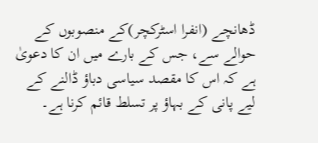ڈھانچے (انفرا اسٹرکچر)کے منصوبوں کے حوالے سے، جس کے بارے میں ان کا دعویٰ ہے کہ اس کا مقصد سیاسی دباؤ ڈالنے کے لیے پانی کے بہاؤ پر تسلط قائم کرنا ہے۔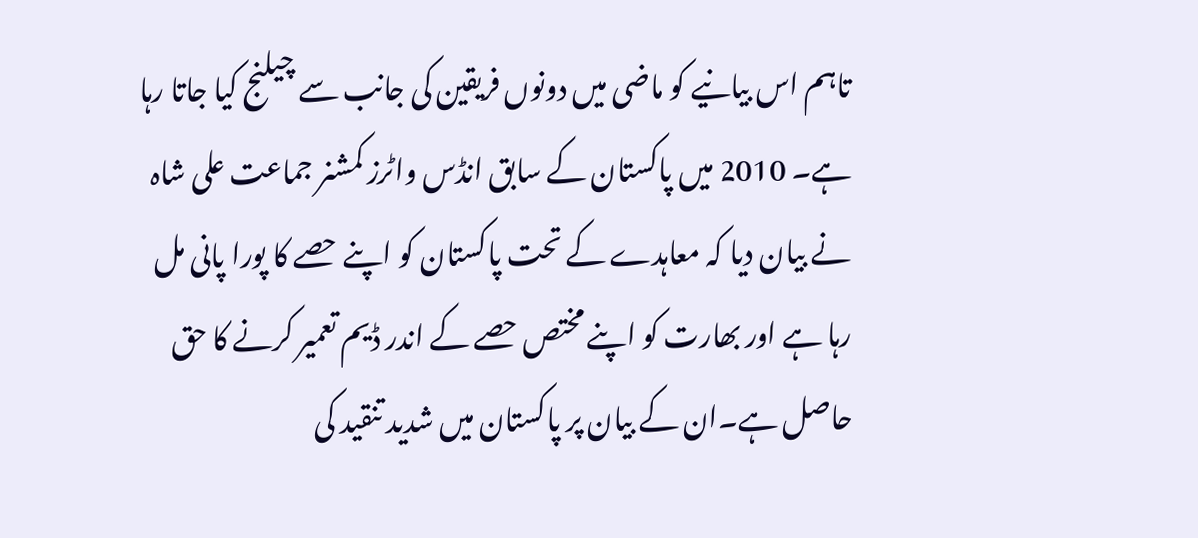تاہم اس بیانیے کو ماضی میں دونوں فریقین کی جانب سے چیلنج کیا جاتا رہا ہے۔ 2010 میں پاکستان کے سابق انڈس واٹرز کمشنر جماعت علی شاہ نے بیان دیا کہ معاہدے کے تحت پاکستان کو اپنے حصے کا پورا پانی مل رہا ہے اور بھارت کو اپنے مختص حصے کے اندر ڈیم تعمیر کرنے کا حق حاصل ہے۔ان کے بیان پر پاکستان میں شدید تنقید کی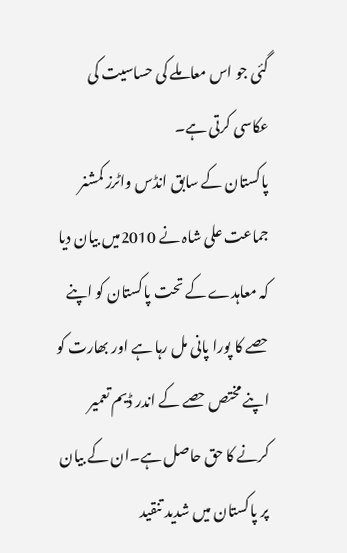گئی جو اس معاملے کی حساسیت کی عکاسی کرتی ہے۔
پاکستان کے سابق انڈس واٹرز کمشنر جماعت علی شاہ نے 2010میں بیان دیا کہ معاہدے کے تحت پاکستان کو اپنے حصے کا پورا پانی مل رہا ہے اور بھارت کو اپنے مختص حصے کے اندر ڈیم تعمیر کرنے کا حق حاصل ہے۔ان کے بیان پر پاکستان میں شدید تنقید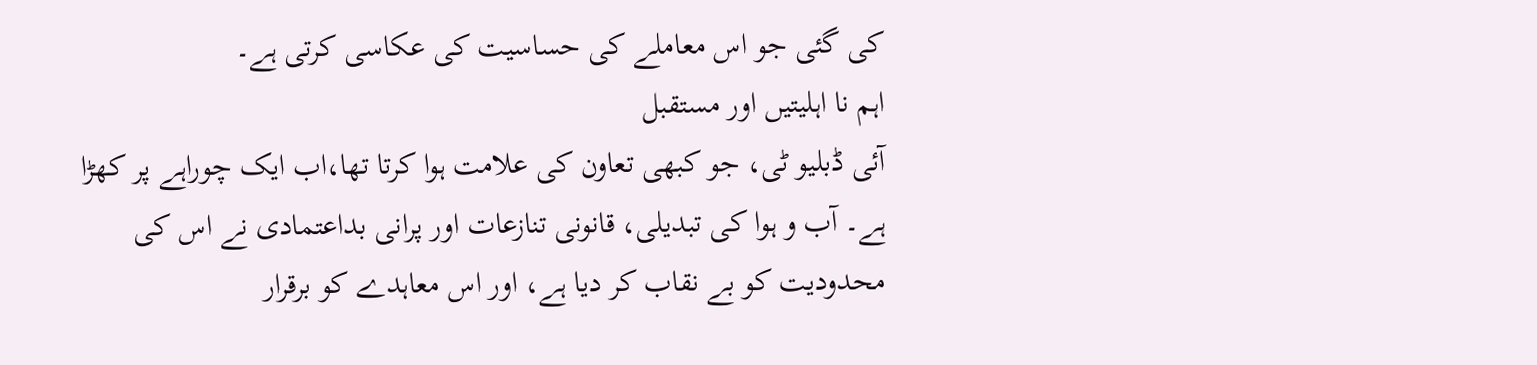کی گئی جو اس معاملے کی حساسیت کی عکاسی کرتی ہے۔
اہم نا اہلیتیں اور مستقبل
آئی ڈبلیو ٹی، جو کبھی تعاون کی علامت ہوا کرتا تھا،اب ایک چوراہے پر کھڑا ہے۔ آب و ہوا کی تبدیلی، قانونی تنازعات اور پرانی بداعتمادی نے اس کی محدودیت کو بے نقاب کر دیا ہے، اور اس معاہدے کو برقرار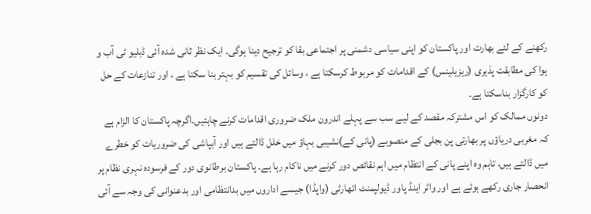رکھنے کے لئے بھارت اور پاکستان کو اپنی سیاسی دشمنی پر اجتماعی بقا کو ترجیح دینا ہوگی۔ ایک نظر ثانی شدہ آئی ڈبلیو ٹی آب و ہوا کی مطابقت پذیری (ریزیلینس) کے اقدامات کو مربوط کرسکتا ہے ، وسائل کی تقسیم کو بہتر بنا سکتا ہے ، اور تنازعات کے حل کو کارگزار بناسکتا ہے۔
دونوں ممالک کو اس مشترکہ مقصد کے لیے سب سے پہلے اندرون ملک ضروری اقدامات کرنے چاہئیں۔اگرچہ پاکستان کا الزام ہے کہ مغربی دریاؤں پر بھارتی پن بجلی کے منصوبے (پانی کے)نشیبی بہاؤ میں خلل ڈالتے ہیں اور آبپاشی کی ضروریات کو خطرے میں ڈالتے ہیں، تاہم وہ اپنے پانی کے انتظام میں اہم نقائص دور کرنے میں ناکام رہا ہے۔ پاکستان برطانوی دور کے فرسودہ نہری نظام پر انحصار جاری رکھے ہوئے ہے اور واٹر اینڈ پاور ڈیولپمنٹ اتھارٹی (واپڈا) جیسے اداروں میں بدانتظامی اور بدعنوانی کی وجہ سے آئی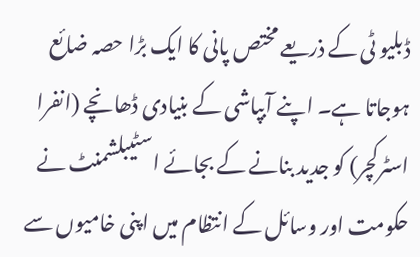ڈبلیو ٹی کے ذریعے مختص پانی کا ایک بڑا حصہ ضائع ہوجاتا ہے۔ اپنے آبپاشی کے بنیادی ڈھانچے (انفرا اسٹرکچر) کو جدید بنانے کے بجائے اسٹیبلشمنٹ نے حکومت اور وسائل کے انتظام میں اپنی خامیوں سے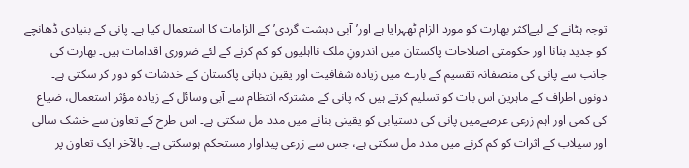توجہ ہٹانے کے لیےاکثر بھارت کو مورد الزام ٹھہرایا ہے اور’آبی دہشت گردی’ کے الزامات کا استعمال کیا ہے۔ پانی کے بنیادی ڈھانچے کو جدید بنانا اور حکومتی اصلاحات پاکستان میں اندرونِ ملک نااہلیوں کو کم کرنے کے لئے ضروری اقدامات ہیں۔ بھارت کی جانب سے پانی کی منصفانہ تقسیم کے بارے میں زیادہ شفافیت اور یقین دہانی پاکستان کے خدشات کو دور کر سکتی ہے۔
دونوں اطراف کے ماہرین اس بات کو تسلیم کرتے ہیں کہ پانی کے مشترکہ انتظام سے آبی وسائل کے زیادہ مؤثر استعمال، ضیاع کی کمی اور اہم زرعی عرصےمیں پانی کی دستیابی کو یقینی بنانے میں مدد مل سکتی ہے۔ اس طرح کے تعاون سے خشک سالی اور سیلاب کے اثرات کو کم کرنے میں مدد مل سکتی ہے، جس سے زرعی پیداوار مستحکم ہوسکتی ہے۔ بالآخر ایک تعاون پر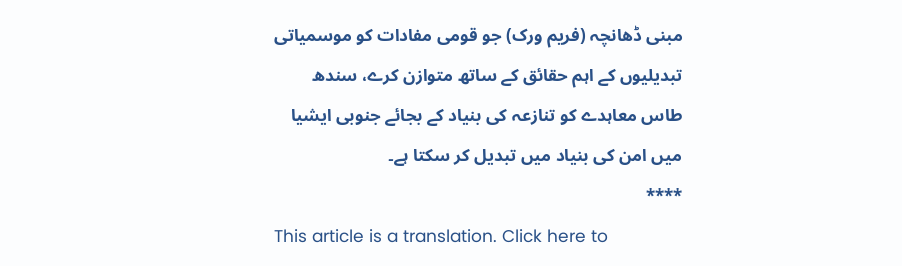مبنی ڈھانچہ (فریم ورک) جو قومی مفادات کو موسمیاتی تبدیلیوں کے اہم حقائق کے ساتھ متوازن کرے، سندھ طاس معاہدے کو تنازعہ کی بنیاد کے بجائے جنوبی ایشیا میں امن کی بنیاد میں تبدیل کر سکتا ہے۔
****
This article is a translation. Click here to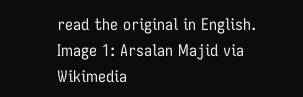read the original in English.
Image 1: Arsalan Majid via Wikimedia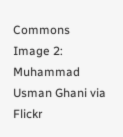Commons
Image 2: Muhammad Usman Ghani via Flickr